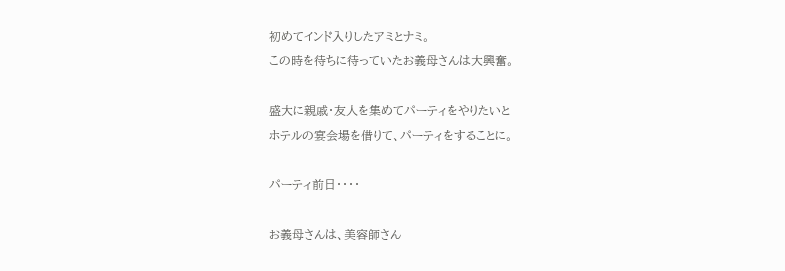初めてインド入りしたアミとナミ。
この時を待ちに待っていたお義母さんは大興奮。

盛大に親戚・友人を集めてパーティをやりたいと
ホテルの宴会場を借りて、パーティをすることに。

パーティ前日・・・・

お義母さんは、美容師さん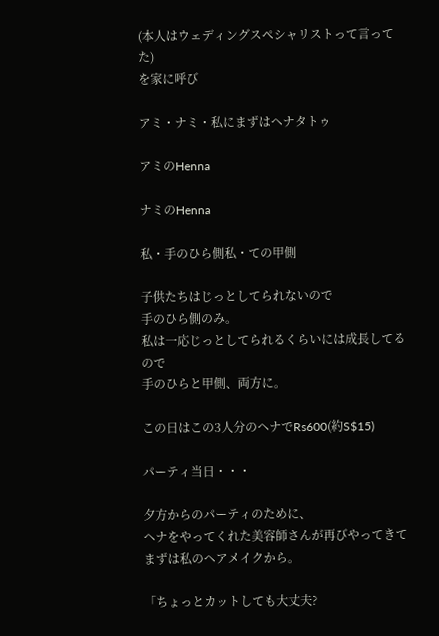(本人はウェディングスペシャリストって言ってた)
を家に呼び

アミ・ナミ・私にまずはヘナタトゥ

アミのHenna

ナミのHenna

私・手のひら側私・ての甲側

子供たちはじっとしてられないので
手のひら側のみ。
私は一応じっとしてられるくらいには成長してるので
手のひらと甲側、両方に。

この日はこの3人分のヘナでRs600(約S$15)

パーティ当日・・・

夕方からのパーティのために、
ヘナをやってくれた美容師さんが再びやってきて
まずは私のヘアメイクから。

「ちょっとカットしても大丈夫?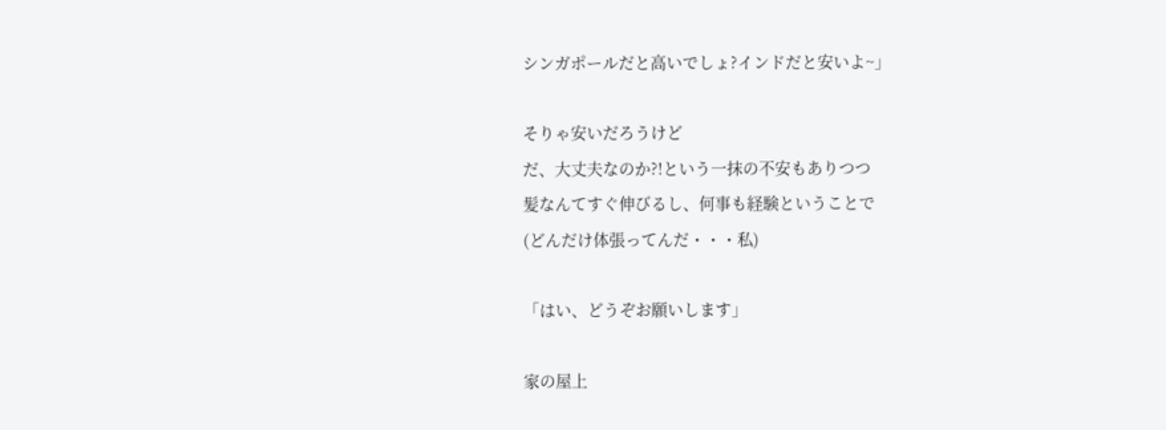シンガポールだと高いでしょ?インドだと安いよ~」

そりゃ安いだろうけど
だ、大丈夫なのか?!という一抹の不安もありつつ
髪なんてすぐ伸びるし、何事も経験ということで
(どんだけ体張ってんだ・・・私)

「はい、どうぞお願いします」

家の屋上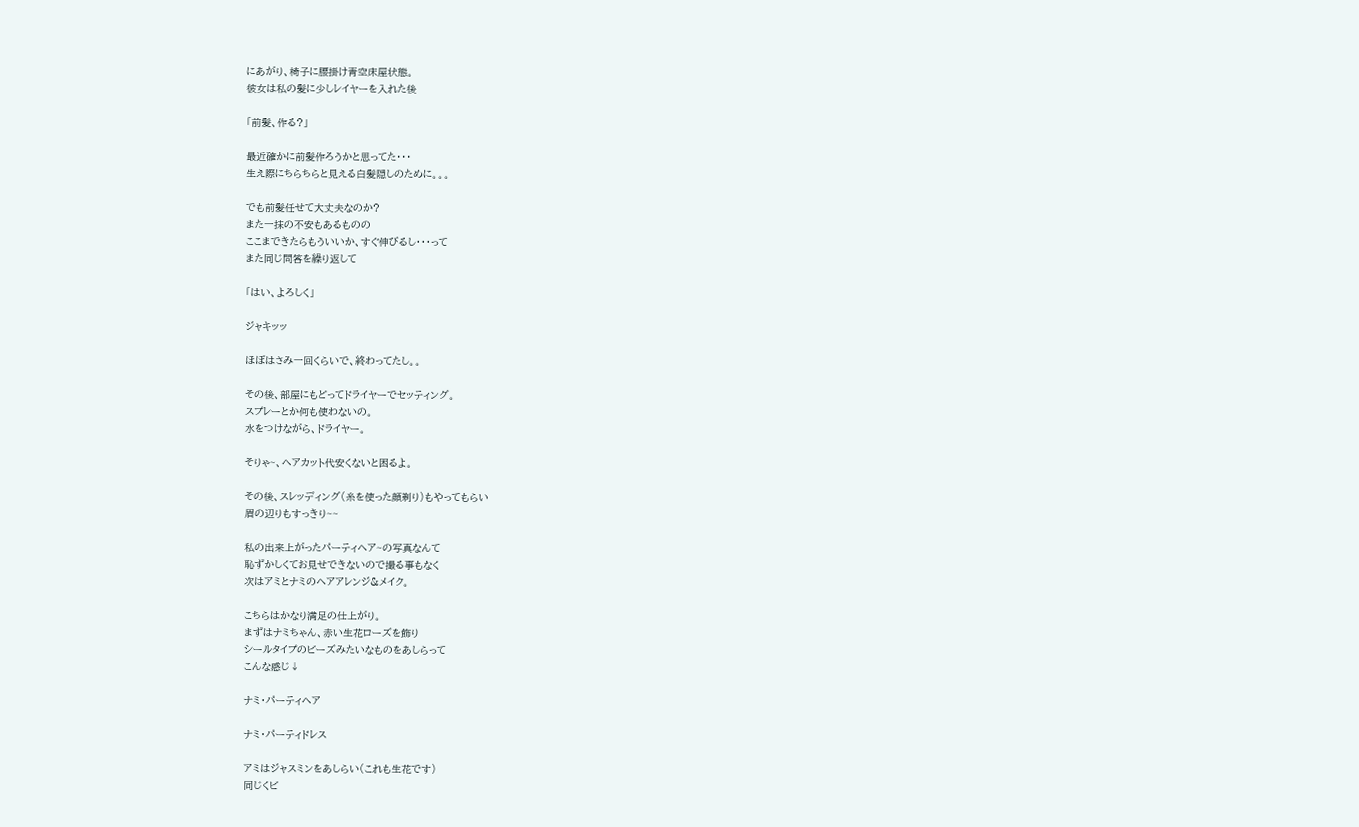にあがり、椅子に腰掛け青空床屋状態。
彼女は私の髪に少しレイヤーを入れた後

「前髪、作る?」

最近確かに前髪作ろうかと思ってた・・・
生え際にちらちらと見える白髪隠しのために。。。

でも前髪任せて大丈夫なのか?
また一抹の不安もあるものの
ここまできたらもういいか、すぐ伸びるし・・・って
また同じ問答を繰り返して

「はい、よろしく」

ジャキッッ

ほぼはさみ一回くらいで、終わってたし。。

その後、部屋にもどってドライヤーでセッティング。
スプレーとか何も使わないの。
水をつけながら、ドライヤー。

そりゃ~、ヘアカット代安くないと困るよ。

その後、スレッディング(糸を使った顔剃り)もやってもらい
眉の辺りもすっきり~~

私の出来上がったパーティヘア~の写真なんて
恥ずかしくてお見せできないので撮る事もなく
次はアミとナミのヘアアレンジ&メイク。

こちらはかなり満足の仕上がり。
まずはナミちゃん、赤い生花ローズを飾り
シールタイプのビーズみたいなものをあしらって
こんな感じ↓

ナミ・パーティヘア

ナミ・パーティドレス

アミはジャスミンをあしらい(これも生花です)
同じくビ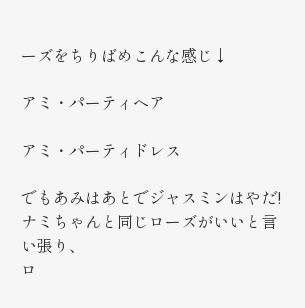ーズをちりばめこんな感じ↓

アミ・パーティヘア

アミ・パーティドレス

でもあみはあとでジャスミンはやだ!
ナミちゃんと同じローズがいいと言い張り、
ロ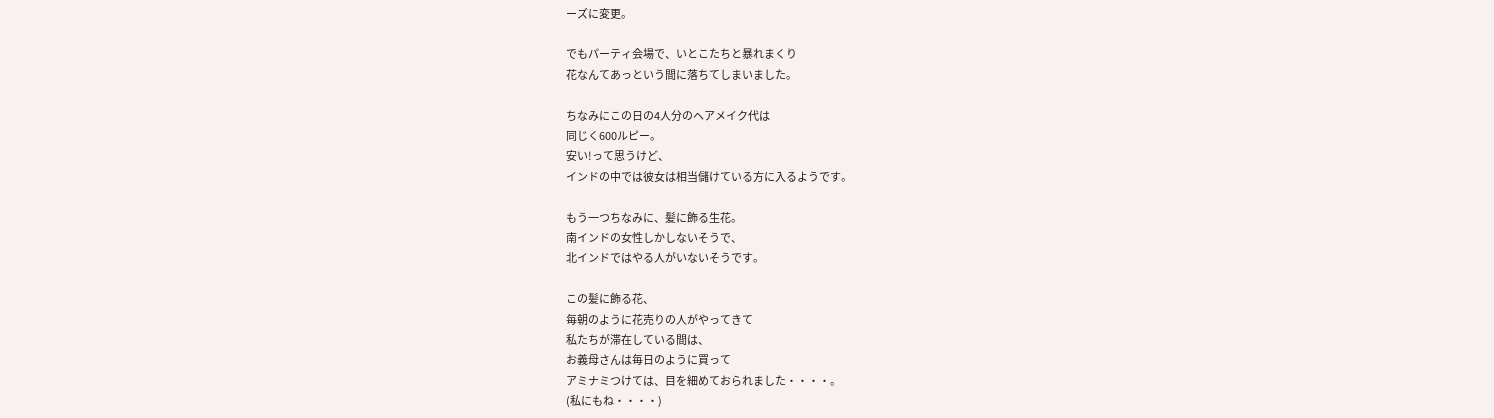ーズに変更。

でもパーティ会場で、いとこたちと暴れまくり
花なんてあっという間に落ちてしまいました。

ちなみにこの日の4人分のヘアメイク代は
同じく600ルピー。
安い!って思うけど、
インドの中では彼女は相当儲けている方に入るようです。

もう一つちなみに、髪に飾る生花。
南インドの女性しかしないそうで、
北インドではやる人がいないそうです。

この髪に飾る花、
毎朝のように花売りの人がやってきて
私たちが滞在している間は、
お義母さんは毎日のように買って
アミナミつけては、目を細めておられました・・・・。
(私にもね・・・・)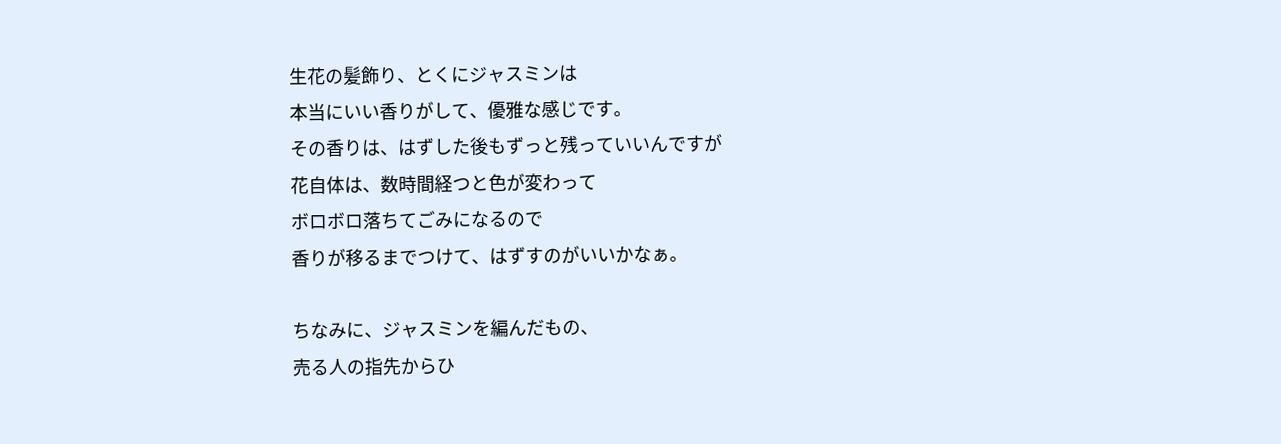生花の髪飾り、とくにジャスミンは
本当にいい香りがして、優雅な感じです。
その香りは、はずした後もずっと残っていいんですが
花自体は、数時間経つと色が変わって
ボロボロ落ちてごみになるので
香りが移るまでつけて、はずすのがいいかなぁ。

ちなみに、ジャスミンを編んだもの、
売る人の指先からひ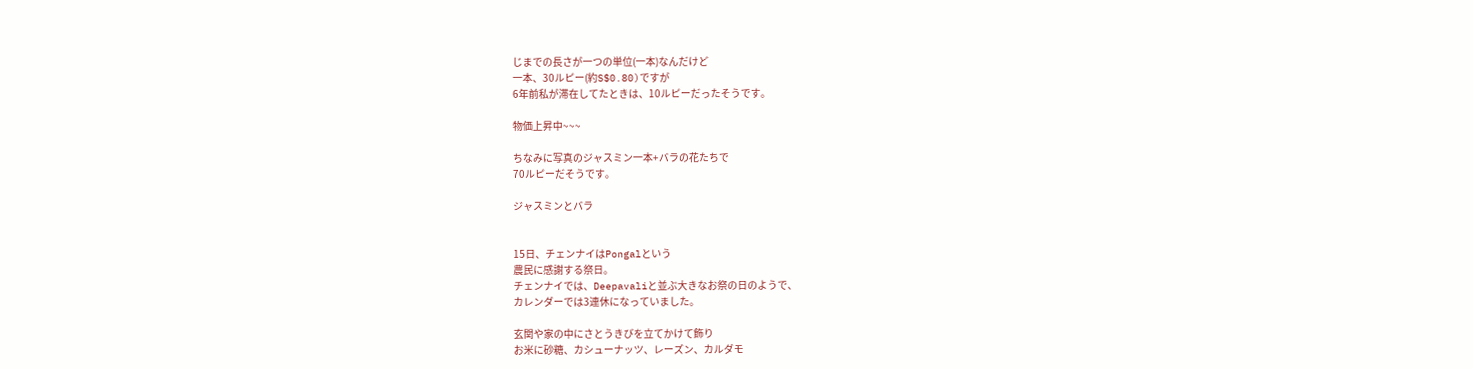じまでの長さが一つの単位(一本)なんだけど
一本、30ルピー(約S$0.80)ですが
6年前私が滞在してたときは、10ルピーだったそうです。

物価上昇中~~~

ちなみに写真のジャスミン一本+バラの花たちで
70ルピーだそうです。

ジャスミンとバラ


15日、チェンナイはPongalという
農民に感謝する祭日。
チェンナイでは、Deepavaliと並ぶ大きなお祭の日のようで、
カレンダーでは3連休になっていました。

玄関や家の中にさとうきびを立てかけて飾り
お米に砂糖、カシューナッツ、レーズン、カルダモ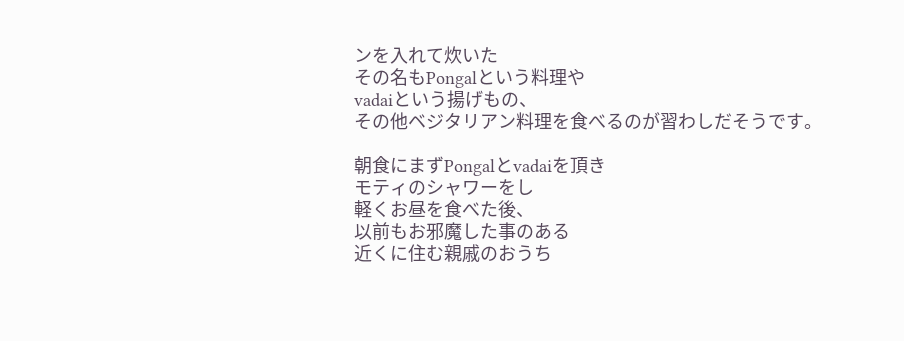ンを入れて炊いた
その名もPongalという料理や
vadaiという揚げもの、
その他ベジタリアン料理を食べるのが習わしだそうです。

朝食にまずPongalとvadaiを頂き
モティのシャワーをし
軽くお昼を食べた後、
以前もお邪魔した事のある
近くに住む親戚のおうち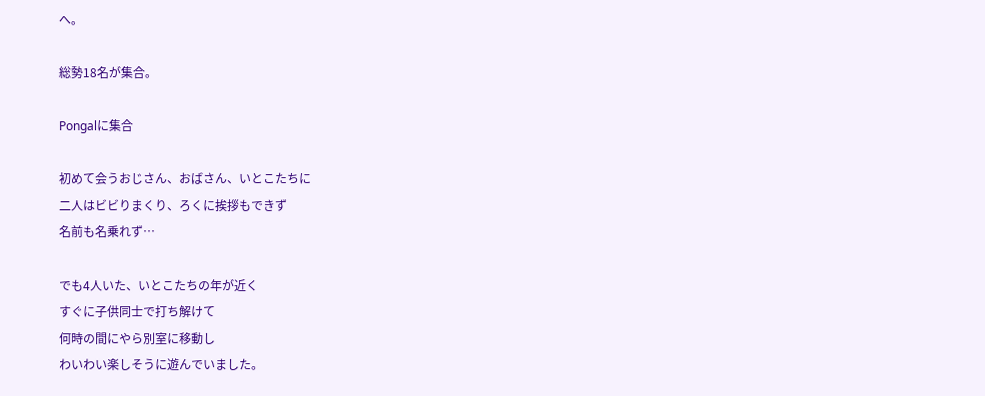へ。

総勢18名が集合。

Pongalに集合

初めて会うおじさん、おばさん、いとこたちに
二人はビビりまくり、ろくに挨拶もできず
名前も名乗れず…

でも4人いた、いとこたちの年が近く
すぐに子供同士で打ち解けて
何時の間にやら別室に移動し
わいわい楽しそうに遊んでいました。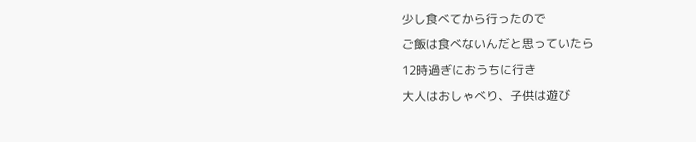少し食べてから行ったので
ご飯は食べないんだと思っていたら
12時過ぎにおうちに行き
大人はおしゃべり、子供は遊び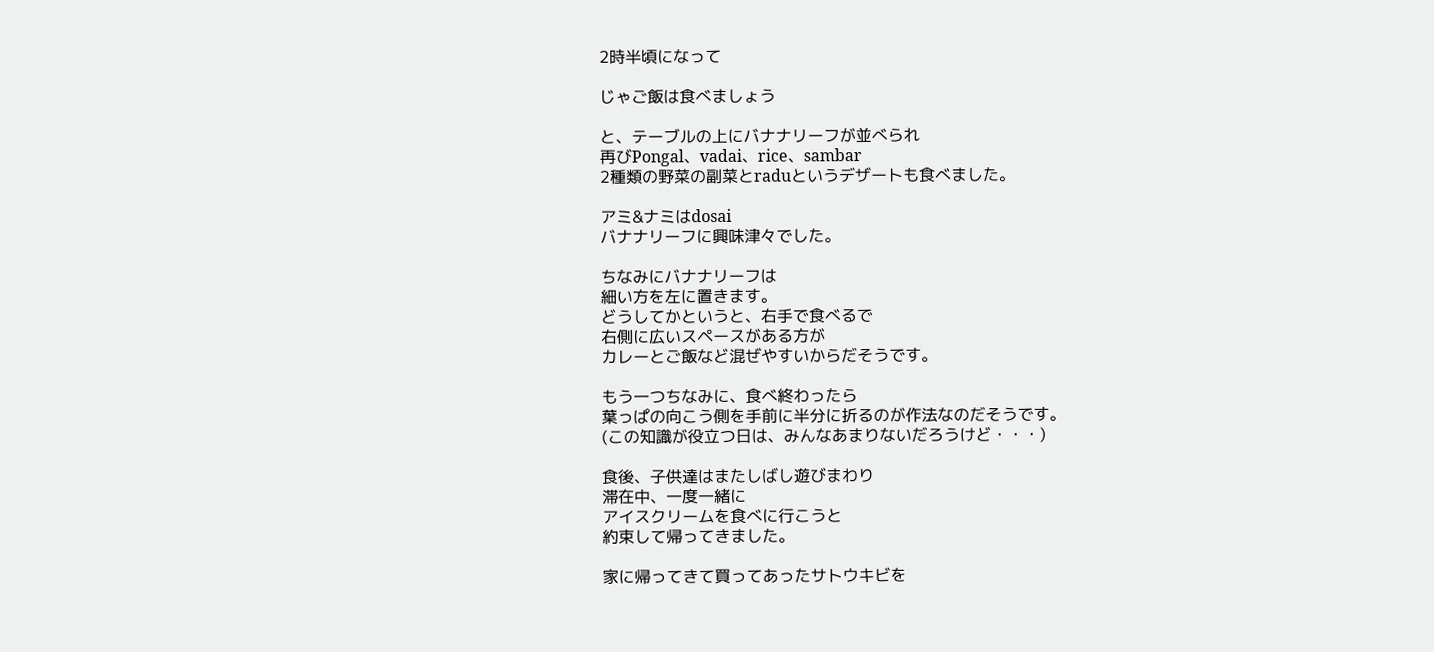2時半頃になって

じゃご飯は食べましょう

と、テーブルの上にバナナリーフが並べられ
再びPongal、vadai、rice、sambar
2種類の野菜の副菜とraduというデザートも食べました。

アミ&ナミはdosai
バナナリーフに興味津々でした。

ちなみにバナナリーフは
細い方を左に置きます。
どうしてかというと、右手で食べるで
右側に広いスペースがある方が
カレーとご飯など混ぜやすいからだそうです。

もう一つちなみに、食べ終わったら
葉っぱの向こう側を手前に半分に折るのが作法なのだそうです。
(この知識が役立つ日は、みんなあまりないだろうけど・・・)

食後、子供達はまたしばし遊びまわり
滞在中、一度一緒に
アイスクリームを食べに行こうと
約束して帰ってきました。

家に帰ってきて買ってあったサトウキビを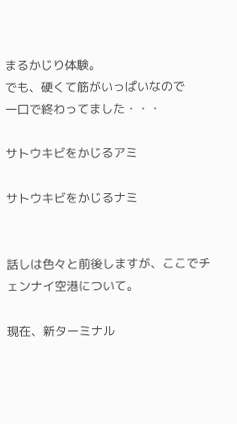まるかじり体験。
でも、硬くて筋がいっぱいなので
一口で終わってました・・・

サトウキビをかじるアミ

サトウキビをかじるナミ


話しは色々と前後しますが、ここでチェンナイ空港について。

現在、新ターミナル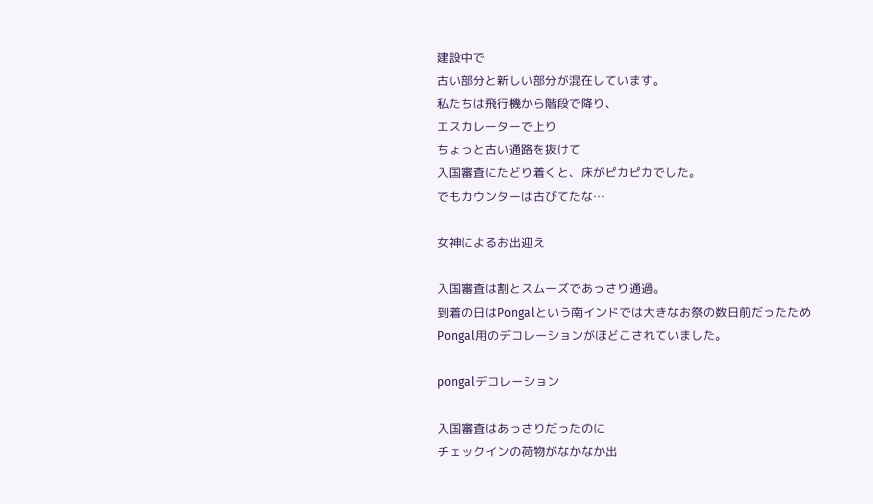建設中で
古い部分と新しい部分が混在しています。
私たちは飛行機から階段で降り、
エスカレーターで上り
ちょっと古い通路を抜けて
入国審査にたどり着くと、床がピカピカでした。
でもカウンターは古びてたな…

女神によるお出迎え

入国審査は割とスムーズであっさり通過。
到着の日はPongalという南インドでは大きなお祭の数日前だったため
Pongal用のデコレーションがほどこされていました。

pongalデコレーション

入国審査はあっさりだったのに
チェックインの荷物がなかなか出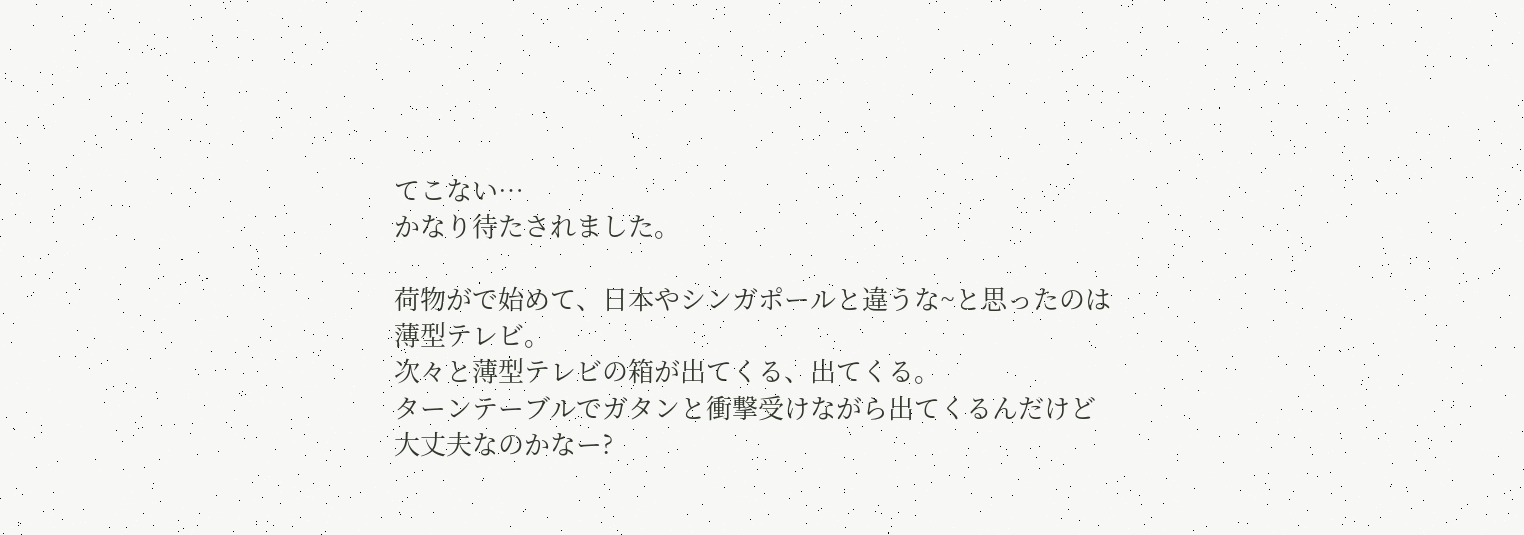てこない…
かなり待たされました。

荷物がで始めて、日本やシンガポールと違うな~と思ったのは
薄型テレビ。
次々と薄型テレビの箱が出てくる、出てくる。
ターンテーブルでガタンと衝撃受けながら出てくるんだけど
大丈夫なのかなー?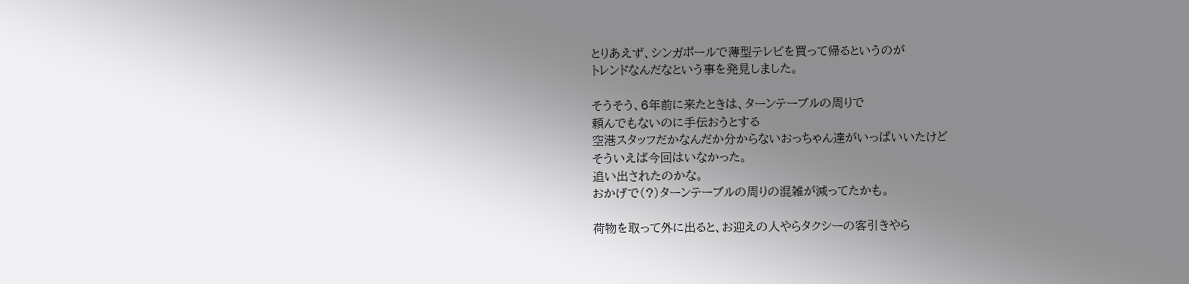とりあえず、シンガポールで薄型テレビを買って帰るというのが
トレンドなんだなという事を発見しました。

そうそう、6年前に来たときは、ターンテーブルの周りで
頼んでもないのに手伝おうとする
空港スタッフだかなんだか分からないおっちゃん達がいっぱいいたけど
そういえば今回はいなかった。
追い出されたのかな。
おかげで(?)ターンテーブルの周りの混雑が減ってたかも。

荷物を取って外に出ると、お迎えの人やらタクシーの客引きやら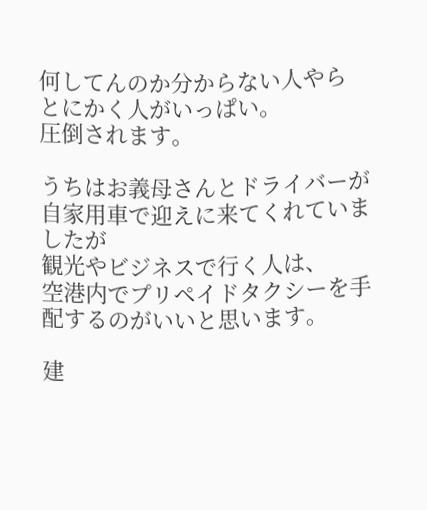何してんのか分からない人やら
とにかく人がいっぱい。
圧倒されます。

うちはお義母さんとドライバーが自家用車で迎えに来てくれていましたが
観光やビジネスで行く人は、
空港内でプリペイドタクシーを手配するのがいいと思います。

建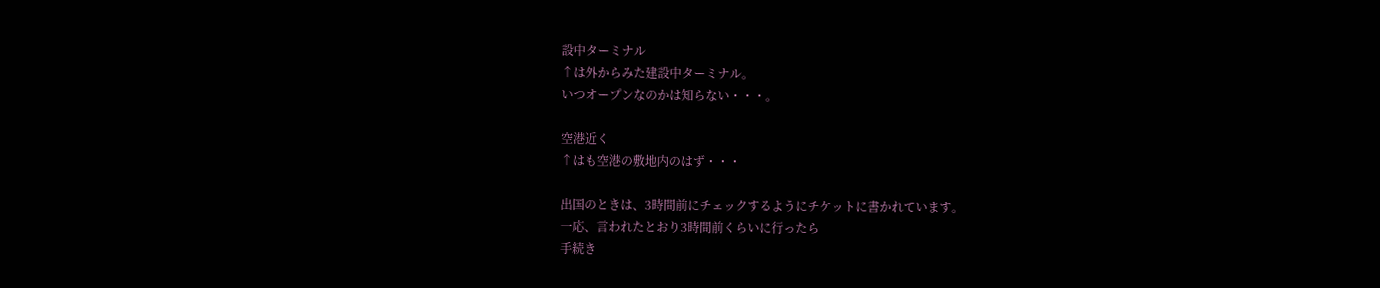設中ターミナル
↑は外からみた建設中ターミナル。
いつオープンなのかは知らない・・・。

空港近く
↑はも空港の敷地内のはず・・・

出国のときは、3時間前にチェックするようにチケットに書かれています。
一応、言われたとおり3時間前くらいに行ったら
手続き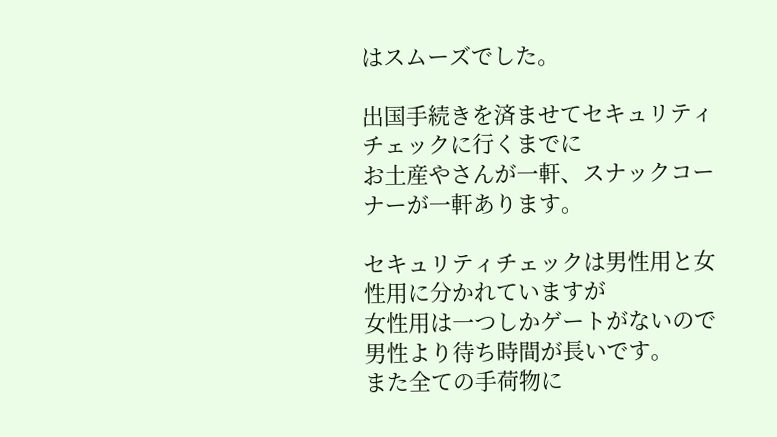はスムーズでした。

出国手続きを済ませてセキュリティチェックに行くまでに
お土産やさんが一軒、スナックコーナーが一軒あります。

セキュリティチェックは男性用と女性用に分かれていますが
女性用は一つしかゲートがないので
男性より待ち時間が長いです。
また全ての手荷物に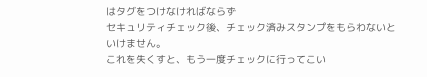はタグをつけなければならず
セキュリティチェック後、チェック済みスタンプをもらわないといけません。
これを失くすと、もう一度チェックに行ってこい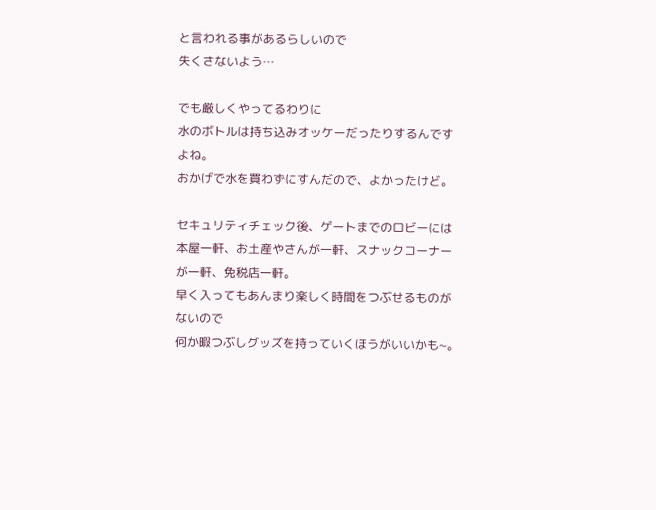と言われる事があるらしいので
失くさないよう…

でも厳しくやってるわりに
水のボトルは持ち込みオッケーだったりするんですよね。
おかげで水を買わずにすんだので、よかったけど。

セキュリティチェック後、ゲートまでのロビーには
本屋一軒、お土産やさんが一軒、スナックコーナーが一軒、免税店一軒。
早く入ってもあんまり楽しく時間をつぶせるものがないので
何か暇つぶしグッズを持っていくほうがいいかも~。